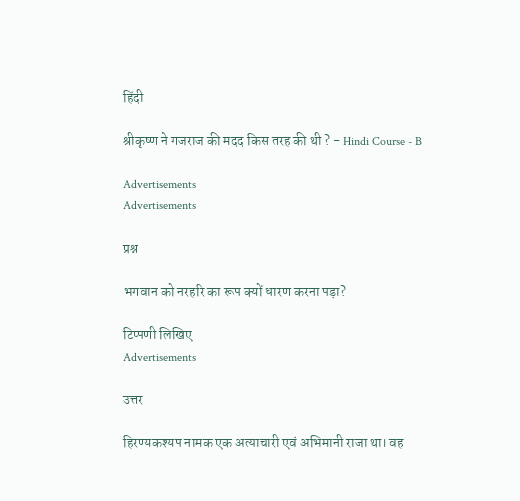हिंदी

श्रीकृष्ण ने गजराज की मदद किस तरह की थी ? - Hindi Course - B

Advertisements
Advertisements

प्रश्न

भगवान को नरहरि का रूप क्यों धारण करना पड़ा?

टिप्पणी लिखिए
Advertisements

उत्तर

हिरण्यकश्यप नामक एक अत्याचारी एवं अभिमानी राजा था। वह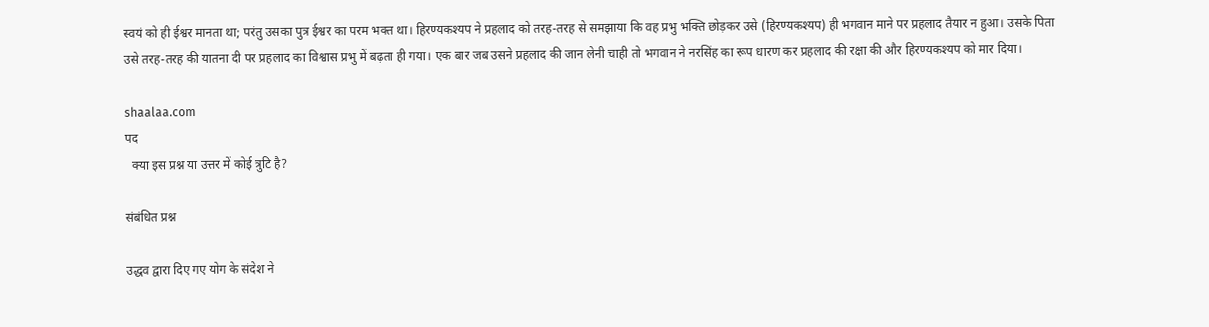स्वयं को ही ईश्वर मानता था; परंतु उसका पुत्र ईश्वर का परम भक्त था। हिरण्यकश्यप ने प्रहलाद को तरह-तरह से समझाया कि वह प्रभु भक्ति छोड़कर उसे (हिरण्यकश्यप) ही भगवान माने पर प्रहलाद तैयार न हुआ। उसके पिता उसे तरह-तरह की यातना दी पर प्रहलाद का विश्वास प्रभु में बढ़ता ही गया। एक बार जब उसने प्रहलाद की जान लेनी चाही तो भगवान ने नरसिंह का रूप धारण कर प्रहलाद की रक्षा की और हिरण्यकश्यप को मार दिया।

shaalaa.com
पद
  क्या इस प्रश्न या उत्तर में कोई त्रुटि है?

संबंधित प्रश्न

उद्धव द्वारा दिए गए योग के संदेश ने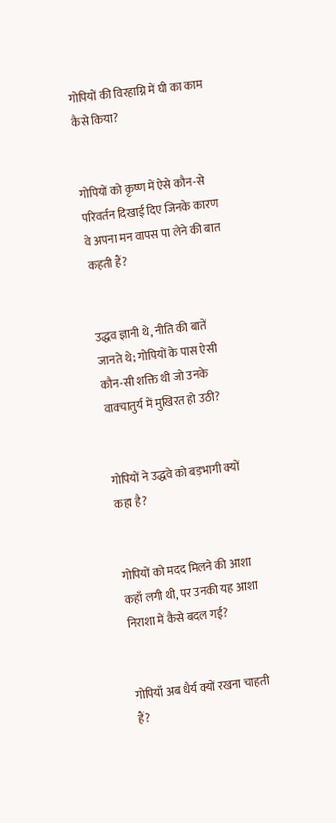गोपियों की विरहाग्नि में घी का काम कैसे किया?


गोपियों को कृष्ण में ऐसे कौन-से परिवर्तन दिखाई दिए जिनके कारण वे अपना मन वापस पा लेने की बात कहती हैं?


उद्धव ज्ञानी थे, नीति की बातें जानते थे; गोपियों के पास ऐसी कौन-सी शक्ति थी जो उनके वाक्चातुर्य में मुखिरत हो उठी?


गोपियों ने उद्धवे को बड़भागी क्यों कहा है?


गोपियों को मदद मिलने की आशा कहाँ लगी थी, पर उनकी यह आशा निराशा में कैसे बदल गई?


गोपियाँ अब धैर्य क्यों रखना चाहती हैं?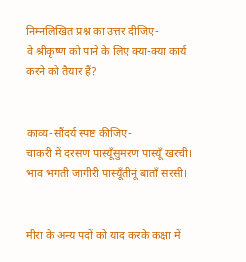निम्नलिखित प्रश्न का उत्तर दीजिए-
वे श्रीकृष्ण को पाने के लिए क्या-क्या कार्य करने को तैयार हैं?


काव्य-सौंदर्य स्पष्ट कीजिए-
चाकरी में दरसण पास्यूँसुमरण पास्यूँ खरची।
भाव भगती जागीरी पास्यूँतीनूं बाताँ सरसी।


मीरा के अन्य पदों को याद करके कक्षा में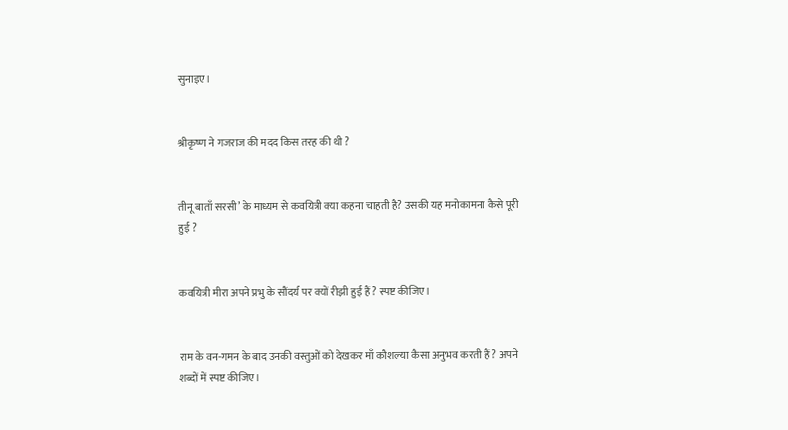सुनाइए।


श्रीकृष्ण ने गजराज की मदद किस तरह की थी ?


तीनू बाताँ सरसी’ के माध्यम से कवयित्री क्या कहना चाहती है? उसकी यह मनोकामना कैसे पूरी हुई ?


कवयित्री मीरा अपने प्रभु के सौंदर्य पर क्यों रीझी हुई हैं? स्पष्ट कीजिए।


राम के वन-गमन के बाद उनकी वस्तुओं को देखकर माँ कौशल्या कैसा अनुभव करती हैं? अपने शब्दों में स्पष्ट कीजिए।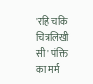'रहि चकि चित्रलिखी सी' पंक्ति का मर्म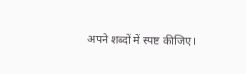अपने शब्दों में स्पष्ट कीजिए।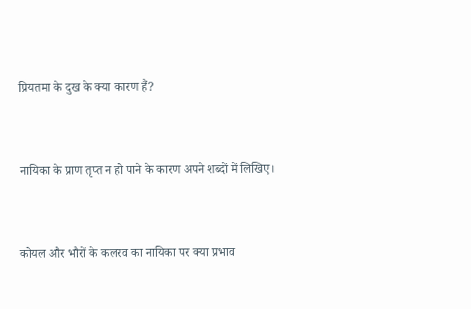प्रियतमा के दुख के क्या कारण हैं?


नायिका के प्राण तृप्त न हो पाने के कारण अपने शब्दों में लिखिए।


कोयल और भौरों के कलरव का नायिका पर क्या प्रभाव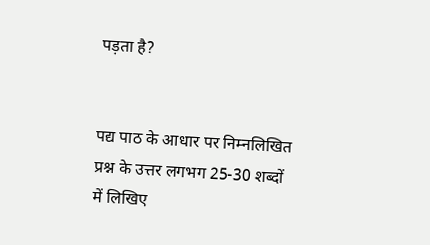पड़ता है?


पद्य पाठ के आधार पर निम्नलिखित प्रश्न के उत्तर लगभग 25-30 शब्दों में लिखिए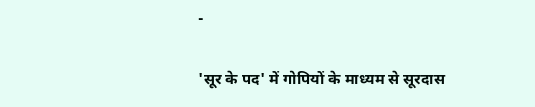-

'सूर के पद' में गोपियों के माध्यम से सूरदास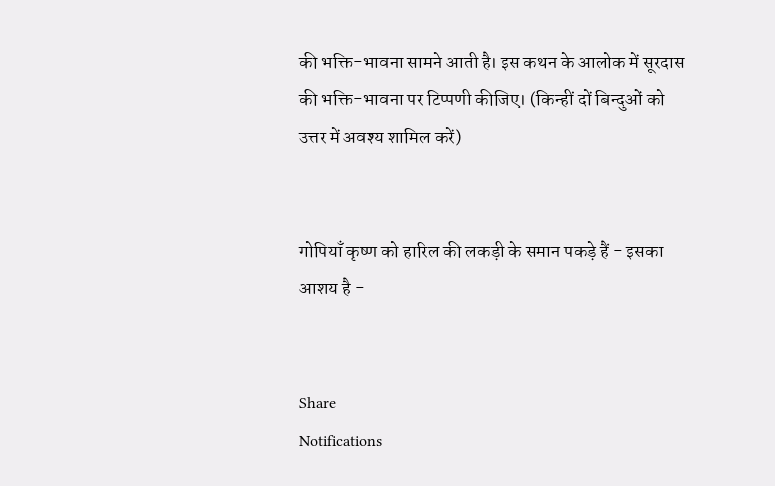की भक्ति-भावना सामने आती है। इस कथन के आलोक में सूरदास की भक्ति-भावना पर टिप्पणी कीजिए। (किन्हीं दों बिन्दुओं को उत्तर में अवश्य शामिल करें)


गोपियाँ कृष्ण को हारिल की लकड़ी के समान पकड़े हैं - इसका आशय है -


Share
Notifications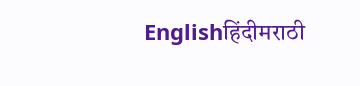Englishहिंदीमराठी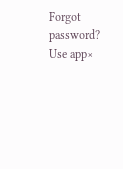Forgot password?
Use app×